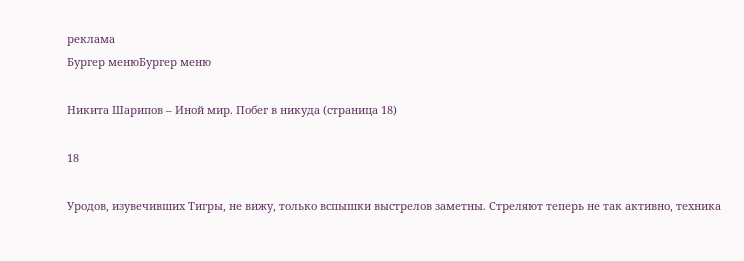реклама
Бургер менюБургер меню

Никита Шарипов – Иной мир. Побег в никуда (страница 18)

18

Уродов, изувечивших Тигры, не вижу, только вспышки выстрелов заметны. Стреляют теперь не так активно, техника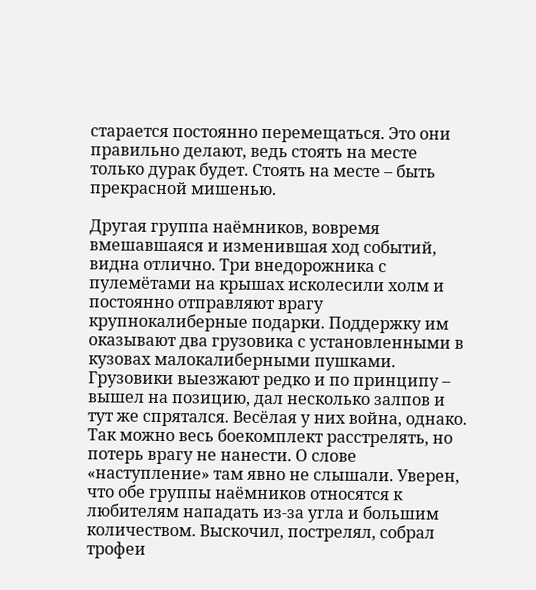старается постоянно перемещаться. Это они правильно делают, ведь стоять на месте только дурак будет. Стоять на месте – быть прекрасной мишенью.

Другая группа наёмников, вовремя вмешавшаяся и изменившая ход событий, видна отлично. Три внедорожника с пулемётами на крышах исколесили холм и постоянно отправляют врагу крупнокалиберные подарки. Поддержку им оказывают два грузовика с установленными в кузовах малокалиберными пушками. Грузовики выезжают редко и по принципу – вышел на позицию, дал несколько залпов и тут же спрятался. Весёлая у них война, однако. Так можно весь боекомплект расстрелять, но потерь врагу не нанести. О слове «наступление» там явно не слышали. Уверен, что обе группы наёмников относятся к любителям нападать из‐за угла и большим количеством. Выскочил, пострелял, собрал трофеи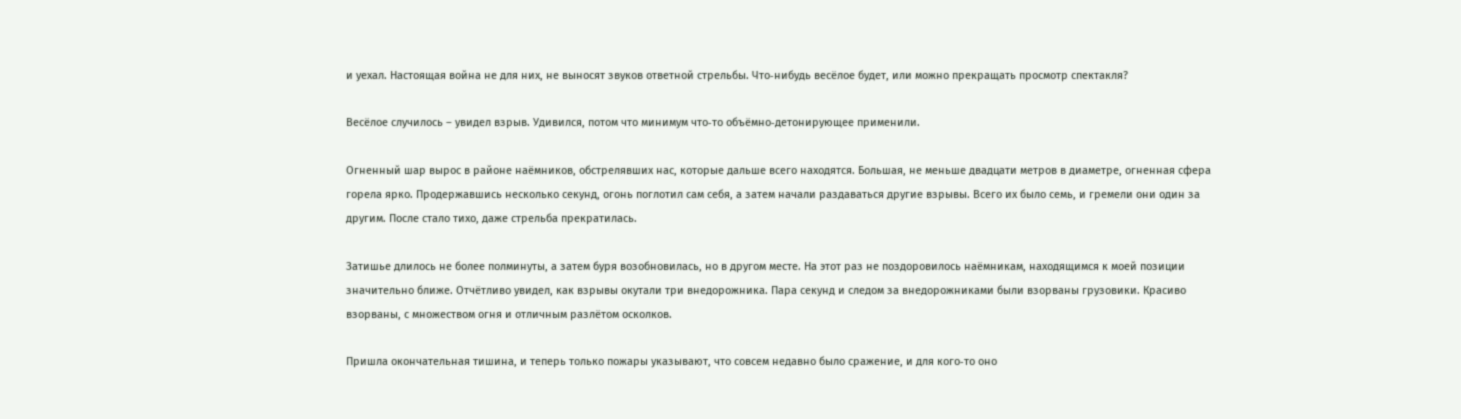и уехал. Настоящая война не для них, не выносят звуков ответной стрельбы. Что‐нибудь весёлое будет, или можно прекращать просмотр спектакля?

Весёлое случилось – увидел взрыв. Удивился, потом что минимум что‐то объёмно‐детонирующее применили.

Огненный шар вырос в районе наёмников, обстрелявших нас, которые дальше всего находятся. Большая, не меньше двадцати метров в диаметре, огненная сфера горела ярко. Продержавшись несколько секунд, огонь поглотил сам себя, а затем начали раздаваться другие взрывы. Всего их было семь, и гремели они один за другим. После стало тихо, даже стрельба прекратилась.

Затишье длилось не более полминуты, а затем буря возобновилась, но в другом месте. На этот раз не поздоровилось наёмникам, находящимся к моей позиции значительно ближе. Отчётливо увидел, как взрывы окутали три внедорожника. Пара секунд и следом за внедорожниками были взорваны грузовики. Красиво взорваны, с множеством огня и отличным разлётом осколков.

Пришла окончательная тишина, и теперь только пожары указывают, что совсем недавно было сражение, и для кого‐то оно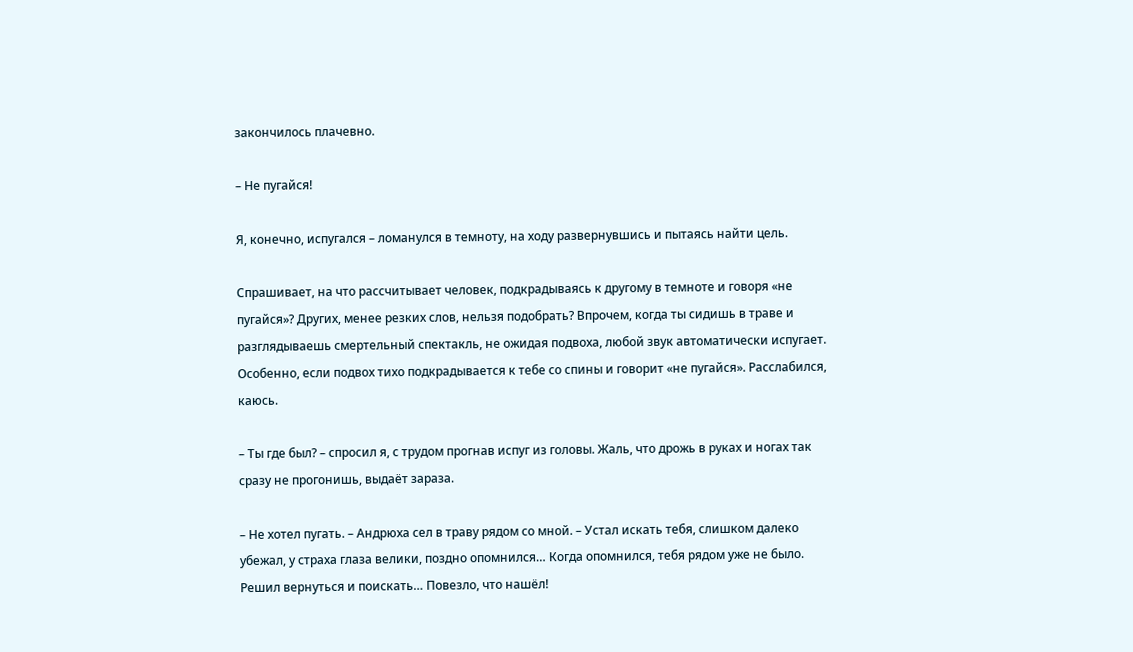закончилось плачевно.

– Не пугайся!

Я, конечно, испугался – ломанулся в темноту, на ходу развернувшись и пытаясь найти цель.

Спрашивает, на что рассчитывает человек, подкрадываясь к другому в темноте и говоря «не пугайся»? Других, менее резких слов, нельзя подобрать? Впрочем, когда ты сидишь в траве и разглядываешь смертельный спектакль, не ожидая подвоха, любой звук автоматически испугает. Особенно, если подвох тихо подкрадывается к тебе со спины и говорит «не пугайся». Расслабился, каюсь.

– Ты где был? – спросил я, с трудом прогнав испуг из головы. Жаль, что дрожь в руках и ногах так сразу не прогонишь, выдаёт зараза.

– Не хотел пугать. – Андрюха сел в траву рядом со мной. – Устал искать тебя, слишком далеко убежал, у страха глаза велики, поздно опомнился… Когда опомнился, тебя рядом уже не было. Решил вернуться и поискать… Повезло, что нашёл!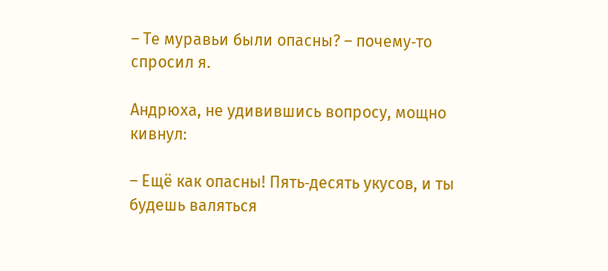– Те муравьи были опасны? – почему‐то спросил я.

Андрюха, не удивившись вопросу, мощно кивнул:

– Ещё как опасны! Пять‐десять укусов, и ты будешь валяться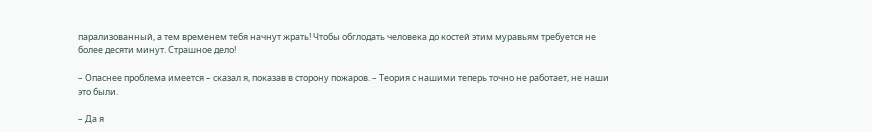парализованный, а тем временем тебя начнут жрать! Чтобы обглодать человека до костей этим муравьям требуется не более десяти минут. Страшное дело!

– Опаснее проблема имеется – сказал я, показав в сторону пожаров. – Теория с нашими теперь точно не работает, не наши это были.

– Да я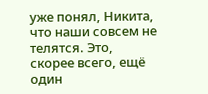уже понял, Никита, что наши совсем не телятся. Это, скорее всего, ещё один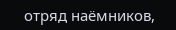отряд наёмников,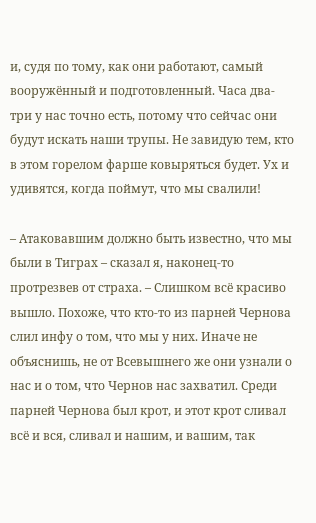и, судя по тому, как они работают, самый вооружённый и подготовленный. Часа два‐три у нас точно есть, потому что сейчас они будут искать наши трупы. Не завидую тем, кто в этом горелом фарше ковыряться будет. Ух и удивятся, когда поймут, что мы свалили!

– Атаковавшим должно быть известно, что мы были в Тиграх – сказал я, наконец‐то протрезвев от страха. – Слишком всё красиво вышло. Похоже, что кто‐то из парней Чернова слил инфу о том, что мы у них. Иначе не объяснишь, не от Всевышнего же они узнали о нас и о том, что Чернов нас захватил. Среди парней Чернова был крот, и этот крот сливал всё и вся, сливал и нашим, и вашим, так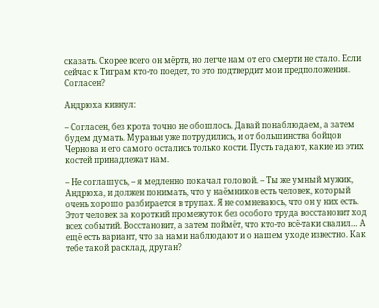сказать. Скорее всего он мёртв, но легче нам от его смерти не стало. Если сейчас к Тиграм кто‐то поедет, то это подтвердит мои предположения. Согласен?

Андрюха кивнул:

– Согласен, без крота точно не обошлось. Давай понаблюдаем, а затем будем думать. Муравьи уже потрудились, и от большинства бойцов Чернова и его самого остались только кости. Пусть гадают, какие из этих костей принадлежат нам.

– Не соглашусь, – я медленно покачал головой. – Ты же умный мужик, Андрюха, и должен понимать, что у наёмников есть человек, который очень хорошо разбирается в трупах. Я не сомневаюсь, что он у них есть. Этот человек за короткий промежуток без особого труда восстановит ход всех событий. Восстановит, а затем поймёт, что кто‐то всё‐таки свалил… А ещё есть вариант, что за нами наблюдают и о нашем уходе известно. Как тебе такой расклад, друган?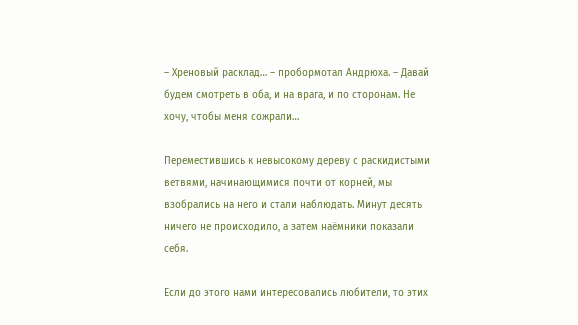– Хреновый расклад… – пробормотал Андрюха. – Давай будем смотреть в оба, и на врага, и по сторонам. Не хочу, чтобы меня сожрали…

Переместившись к невысокому дереву с раскидистыми ветвями, начинающимися почти от корней, мы взобрались на него и стали наблюдать. Минут десять ничего не происходило, а затем наёмники показали себя.

Если до этого нами интересовались любители, то этих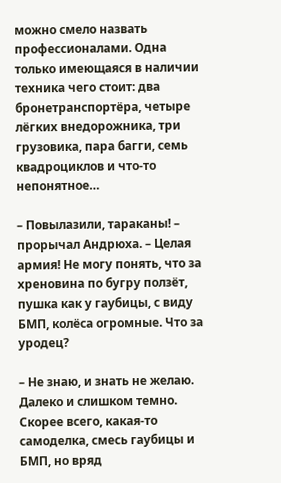можно смело назвать профессионалами. Одна только имеющаяся в наличии техника чего стоит: два бронетранспортёра, четыре лёгких внедорожника, три грузовика, пара багги, семь квадроциклов и что‐то непонятное…

– Повылазили, тараканы! – прорычал Андрюха. – Целая армия! Не могу понять, что за хреновина по бугру ползёт, пушка как у гаубицы, с виду БМП, колёса огромные. Что за уродец?

– Не знаю, и знать не желаю. Далеко и слишком темно. Скорее всего, какая‐то самоделка, смесь гаубицы и БМП, но вряд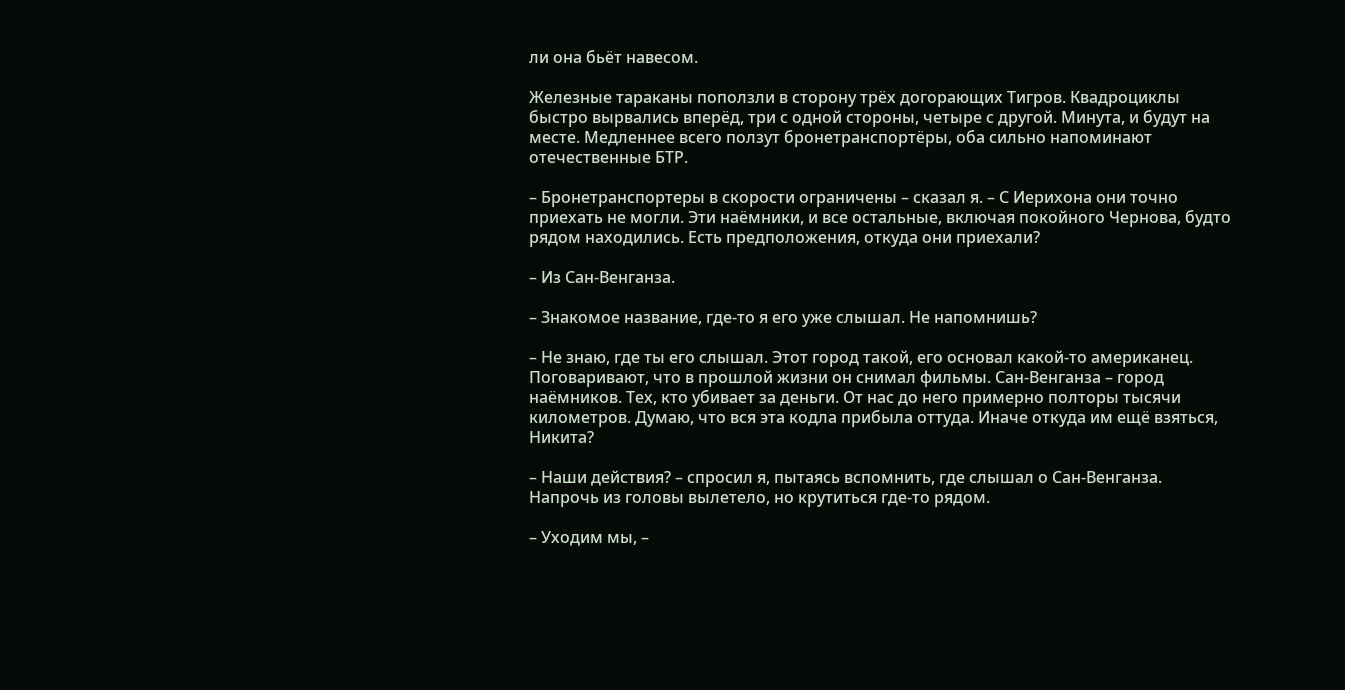ли она бьёт навесом.

Железные тараканы поползли в сторону трёх догорающих Тигров. Квадроциклы быстро вырвались вперёд, три с одной стороны, четыре с другой. Минута, и будут на месте. Медленнее всего ползут бронетранспортёры, оба сильно напоминают отечественные БТР.

– Бронетранспортеры в скорости ограничены – сказал я. – С Иерихона они точно приехать не могли. Эти наёмники, и все остальные, включая покойного Чернова, будто рядом находились. Есть предположения, откуда они приехали?

– Из Сан‐Венганза.

– Знакомое название, где‐то я его уже слышал. Не напомнишь?

– Не знаю, где ты его слышал. Этот город такой, его основал какой‐то американец. Поговаривают, что в прошлой жизни он снимал фильмы. Сан‐Венганза – город наёмников. Тех, кто убивает за деньги. От нас до него примерно полторы тысячи километров. Думаю, что вся эта кодла прибыла оттуда. Иначе откуда им ещё взяться, Никита?

– Наши действия? – спросил я, пытаясь вспомнить, где слышал о Сан‐Венганза. Напрочь из головы вылетело, но крутиться где‐то рядом.

– Уходим мы, –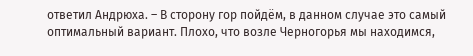ответил Андрюха. – В сторону гор пойдём, в данном случае это самый оптимальный вариант. Плохо, что возле Черногорья мы находимся,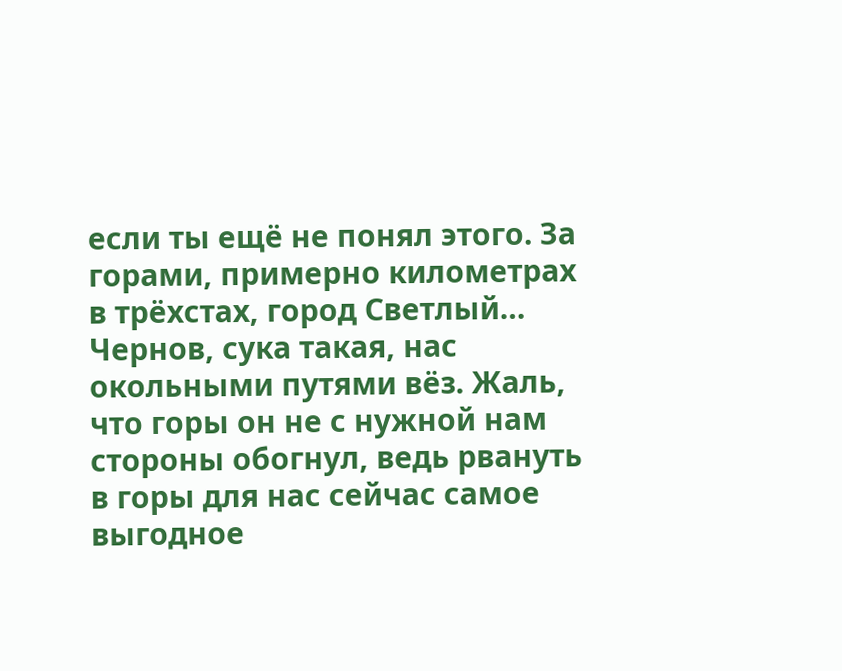если ты ещё не понял этого. За горами, примерно километрах в трёхстах, город Светлый… Чернов, сука такая, нас окольными путями вёз. Жаль, что горы он не с нужной нам стороны обогнул, ведь рвануть в горы для нас сейчас самое выгодное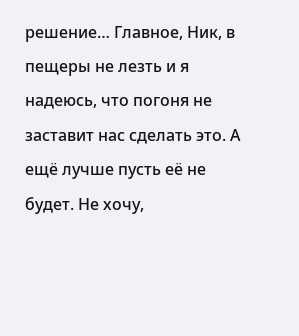решение… Главное, Ник, в пещеры не лезть и я надеюсь, что погоня не заставит нас сделать это. А ещё лучше пусть её не будет. Не хочу,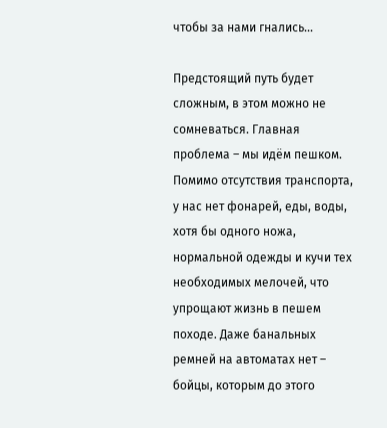чтобы за нами гнались…

Предстоящий путь будет сложным, в этом можно не сомневаться. Главная проблема – мы идём пешком. Помимо отсутствия транспорта, у нас нет фонарей, еды, воды, хотя бы одного ножа, нормальной одежды и кучи тех необходимых мелочей, что упрощают жизнь в пешем походе. Даже банальных ремней на автоматах нет – бойцы, которым до этого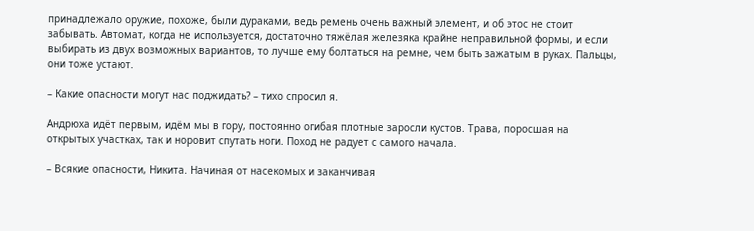принадлежало оружие, похоже, были дураками, ведь ремень очень важный элемент, и об этос не стоит забывать. Автомат, когда не используется, достаточно тяжёлая железяка крайне неправильной формы, и если выбирать из двух возможных вариантов, то лучше ему болтаться на ремне, чем быть зажатым в руках. Пальцы, они тоже устают.

– Какие опасности могут нас поджидать? – тихо спросил я.

Андрюха идёт первым, идём мы в гору, постоянно огибая плотные заросли кустов. Трава, поросшая на открытых участках, так и норовит спутать ноги. Поход не радует с самого начала.

– Всякие опасности, Никита. Начиная от насекомых и заканчивая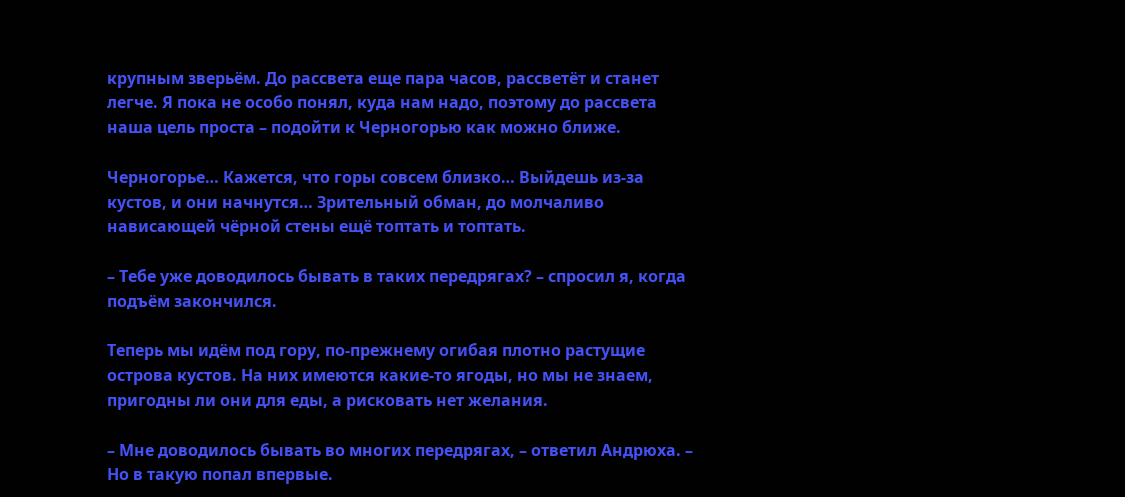крупным зверьём. До рассвета еще пара часов, рассветёт и станет легче. Я пока не особо понял, куда нам надо, поэтому до рассвета наша цель проста – подойти к Черногорью как можно ближе.

Черногорье… Кажется, что горы совсем близко… Выйдешь из‐за кустов, и они начнутся… Зрительный обман, до молчаливо нависающей чёрной стены ещё топтать и топтать.

– Тебе уже доводилось бывать в таких передрягах? – спросил я, когда подъём закончился.

Теперь мы идём под гору, по‐прежнему огибая плотно растущие острова кустов. На них имеются какие‐то ягоды, но мы не знаем, пригодны ли они для еды, а рисковать нет желания.

– Мне доводилось бывать во многих передрягах, – ответил Андрюха. – Но в такую попал впервые.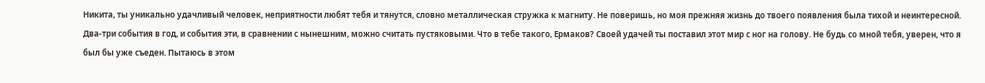Никита, ты уникально удачливый человек, неприятности любят тебя и тянутся, словно металлическая стружка к магниту. Не поверишь, но моя прежняя жизнь до твоего появления была тихой и неинтересной. Два‐три события в год, и события эти, в сравнении с нынешним, можно считать пустяковыми. Что в тебе такого, Ермаков? Своей удачей ты поставил этот мир с ног на голову. Не будь со мной тебя, уверен, что я был бы уже съеден. Пытаюсь в этом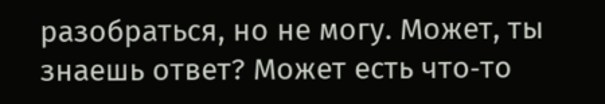разобраться, но не могу. Может, ты знаешь ответ? Может есть что‐то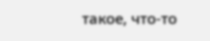такое, что‐то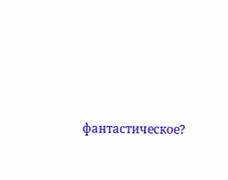фантастическое?